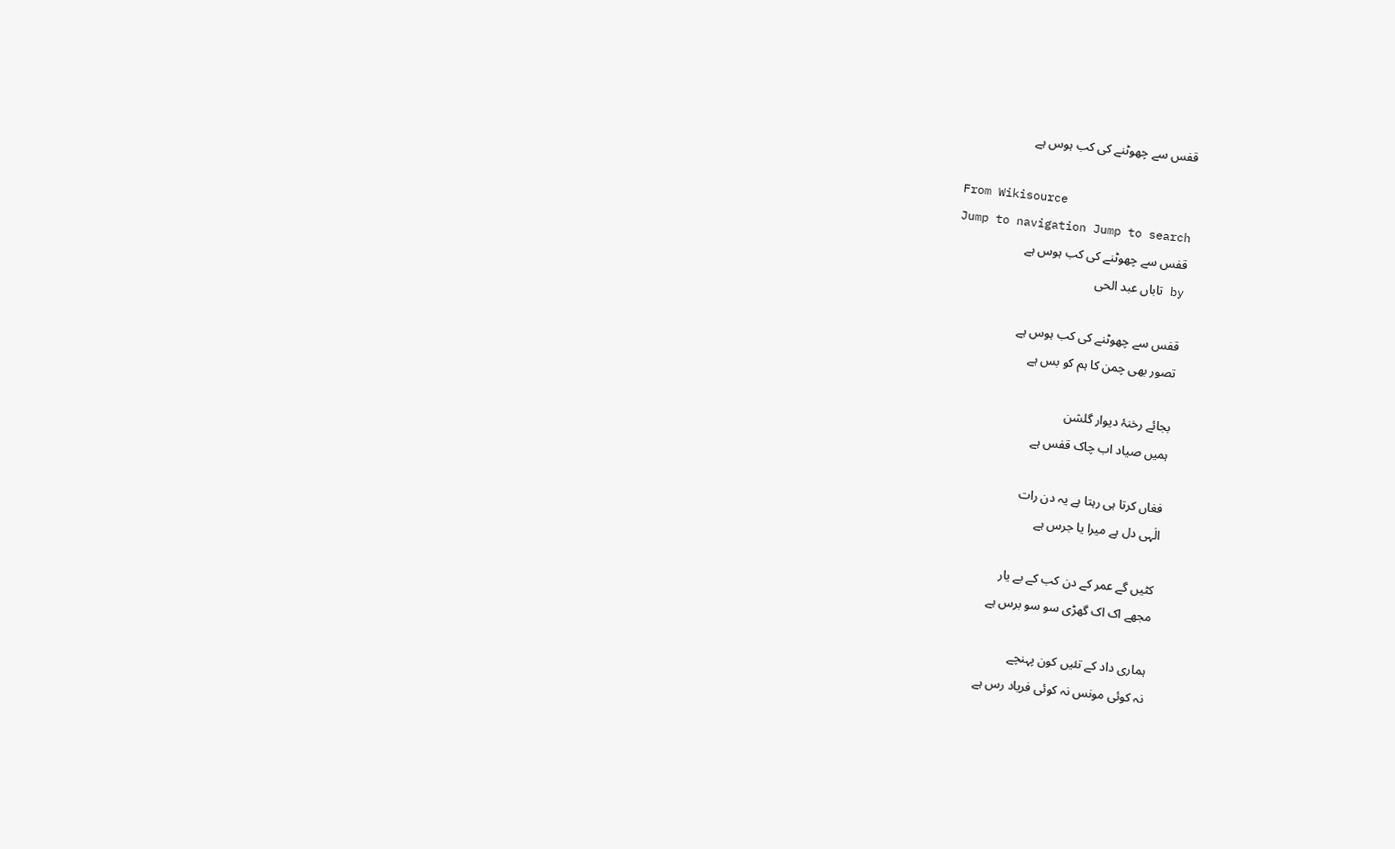قفس سے چھوٹنے کی کب ہوس ہے

From Wikisource
Jump to navigation Jump to search
قفس سے چھوٹنے کی کب ہوس ہے
by تاباں عبد الحی

قفس سے چھوٹنے کی کب ہوس ہے
تصور بھی چمن کا ہم کو بس ہے

بجائے رخنۂ دیوار گلشن
ہمیں صیاد اب چاک قفس ہے

فغاں کرتا ہی رہتا ہے یہ دن رات
الٰہی دل ہے میرا یا جرس ہے

کٹیں گے عمر کے دن کب کے بے یار
مجھے اک اک گھڑی سو سو برس ہے

ہماری داد کے تئیں کون پہنچے
نہ کوئی مونس نہ کوئی فریاد رس ہے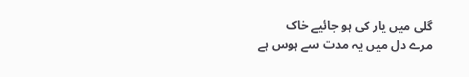گلی میں یار کی ہو جائیے خاک
مرے دل میں یہ مدت سے ہوس ہے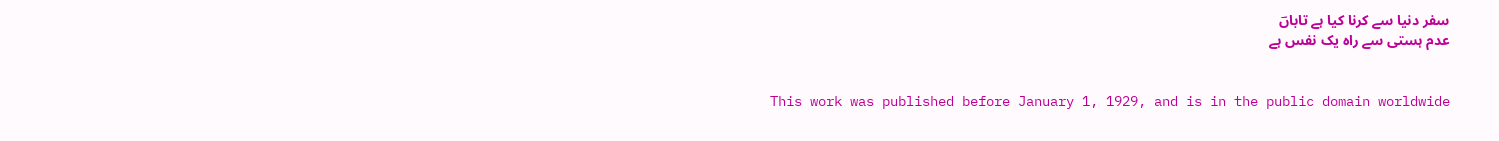سفر دنیا سے کرنا کیا ہے تاباںؔ
عدم ہستی سے راہ یک نفس ہے


This work was published before January 1, 1929, and is in the public domain worldwide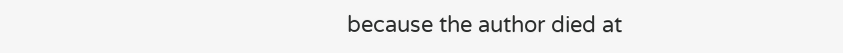because the author died at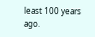least 100 years ago.